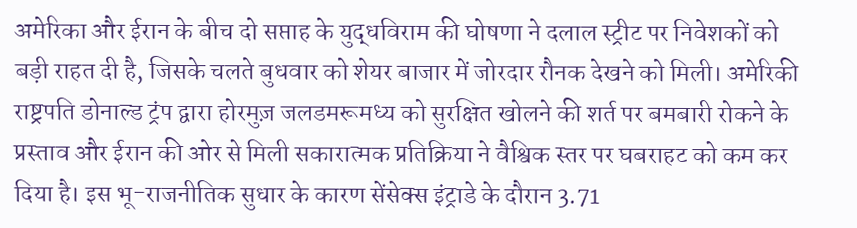अमेरिका और ईरान के बीच दो सप्ताह के युद्धविराम की घोषणा ने दलाल स्ट्रीट पर निवेशकों को बड़ी राहत दी है, जिसके चलते बुधवार को शेयर बाजार में जोरदार रौनक देखने को मिली। अमेरिकी राष्ट्रपति डोनाल्ड ट्रंप द्वारा होरमुज़ जलडमरूमध्य को सुरक्षित खोलने की शर्त पर बमबारी रोकने के प्रस्ताव और ईरान की ओर से मिली सकारात्मक प्रतिक्रिया ने वैश्विक स्तर पर घबराहट को कम कर दिया है। इस भू-राजनीतिक सुधार के कारण सेंसेक्स इंट्राडे के दौरान 3.71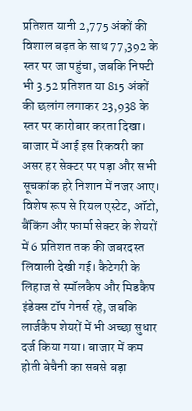प्रतिशत यानी 2,775 अंकों की विशाल बढ़त के साथ 77,392 के स्तर पर जा पहुंचा, जबकि निफ्टी भी 3.52 प्रतिशत या 815 अंकों की छलांग लगाकर 23,938 के स्तर पर कारोबार करता दिखा।
बाजार में आई इस रिकवरी का असर हर सेक्टर पर पड़ा और सभी सूचकांक हरे निशान में नजर आए। विशेष रूप से रियल एस्टेट, ऑटो, बैंकिंग और फार्मा सेक्टर के शेयरों में 6 प्रतिशत तक की जबरदस्त लिवाली देखी गई। कैटेगरी के लिहाज से स्मॉलकैप और मिडकैप इंडेक्स टॉप गेनर्स रहे, जबकि लार्जकैप शेयरों में भी अच्छा सुधार दर्ज किया गया। बाजार में कम होती बेचैनी का सबसे बड़ा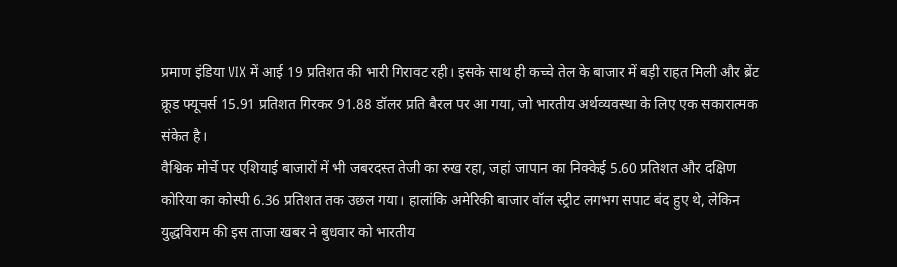प्रमाण इंडिया VIX में आई 19 प्रतिशत की भारी गिरावट रही। इसके साथ ही कच्चे तेल के बाजार में बड़ी राहत मिली और ब्रेंट क्रूड फ्यूचर्स 15.91 प्रतिशत गिरकर 91.88 डॉलर प्रति बैरल पर आ गया, जो भारतीय अर्थव्यवस्था के लिए एक सकारात्मक संकेत है।
वैश्विक मोर्चे पर एशियाई बाजारों में भी जबरदस्त तेजी का रुख रहा, जहां जापान का निक्केई 5.60 प्रतिशत और दक्षिण कोरिया का कोस्पी 6.36 प्रतिशत तक उछल गया। हालांकि अमेरिकी बाजार वॉल स्ट्रीट लगभग सपाट बंद हुए थे, लेकिन युद्धविराम की इस ताजा खबर ने बुधवार को भारतीय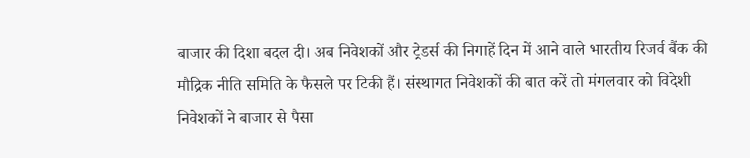बाजार की दिशा बदल दी। अब निवेशकों और ट्रेडर्स की निगाहें दिन में आने वाले भारतीय रिजर्व बैंक की मौद्रिक नीति समिति के फैसले पर टिकी हैं। संस्थागत निवेशकों की बात करें तो मंगलवार को विदेशी निवेशकों ने बाजार से पैसा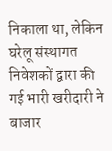निकाला था, लेकिन घरेलू संस्थागत निवेशकों द्वारा की गई भारी खरीदारी ने बाजार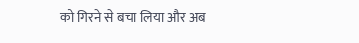को गिरने से बचा लिया और अब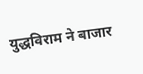युद्धविराम ने बाजार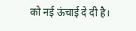को नई ऊंचाई दे दी है।